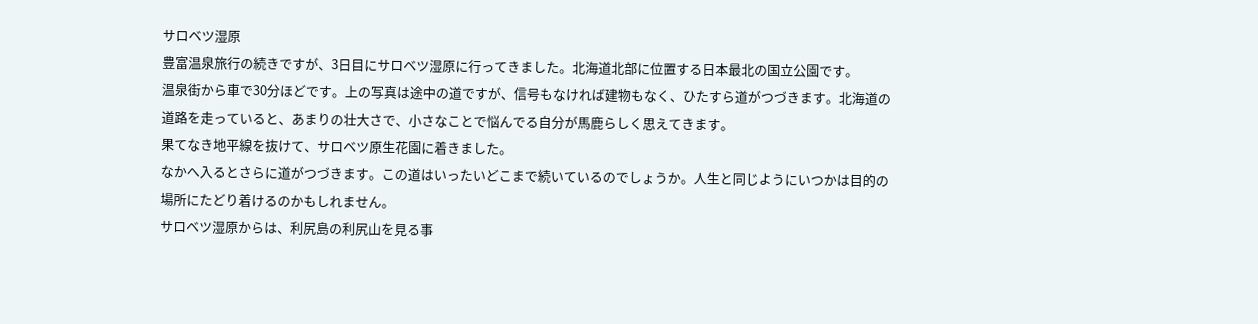サロベツ湿原
豊富温泉旅行の続きですが、3日目にサロベツ湿原に行ってきました。北海道北部に位置する日本最北の国立公園です。
温泉街から車で30分ほどです。上の写真は途中の道ですが、信号もなければ建物もなく、ひたすら道がつづきます。北海道の道路を走っていると、あまりの壮大さで、小さなことで悩んでる自分が馬鹿らしく思えてきます。
果てなき地平線を抜けて、サロベツ原生花園に着きました。
なかへ入るとさらに道がつづきます。この道はいったいどこまで続いているのでしょうか。人生と同じようにいつかは目的の場所にたどり着けるのかもしれません。
サロベツ湿原からは、利尻島の利尻山を見る事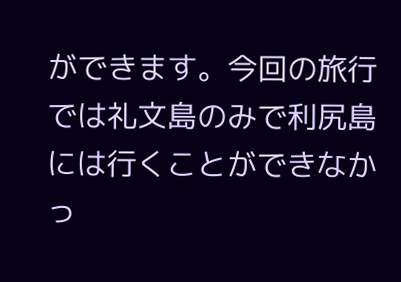ができます。今回の旅行では礼文島のみで利尻島には行くことができなかっ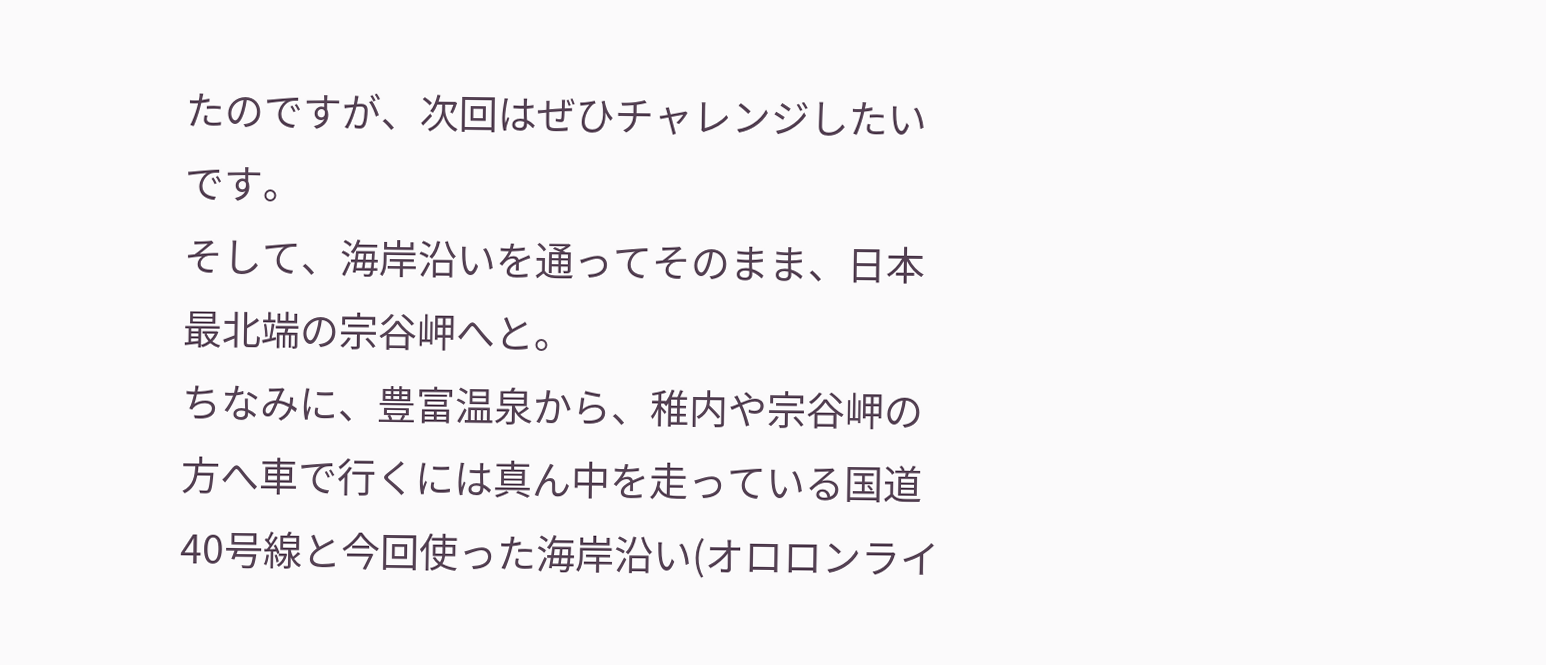たのですが、次回はぜひチャレンジしたいです。
そして、海岸沿いを通ってそのまま、日本最北端の宗谷岬へと。
ちなみに、豊富温泉から、稚内や宗谷岬の方へ車で行くには真ん中を走っている国道40号線と今回使った海岸沿い(オロロンライ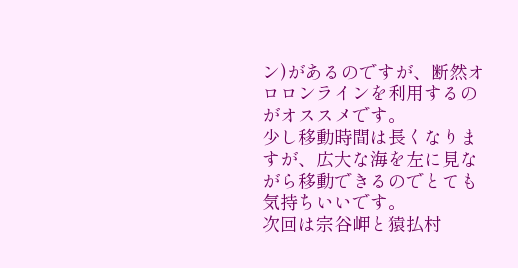ン)があるのですが、断然オロロンラインを利用するのがオススメです。
少し移動時間は長くなりますが、広大な海を左に見ながら移動できるのでとても気持ちいいです。
次回は宗谷岬と猿払村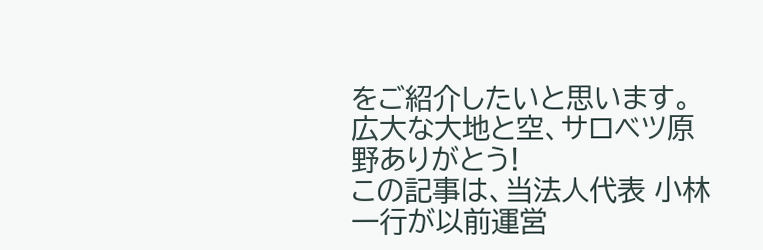をご紹介したいと思います。
広大な大地と空、サロベツ原野ありがとう!
この記事は、当法人代表 小林一行が以前運営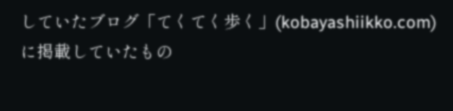していたブログ「てくてく歩く」(kobayashiikko.com) に掲載していたもの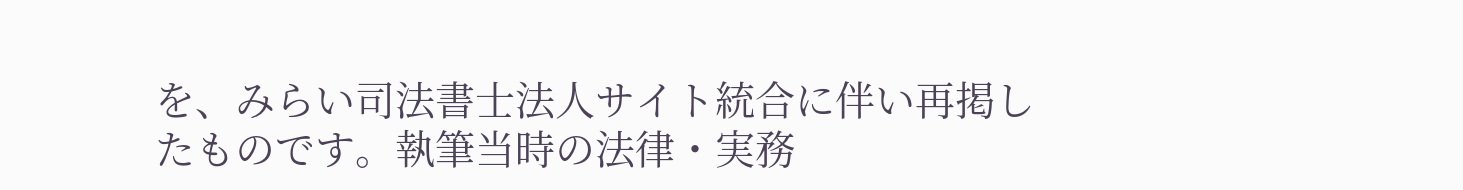を、みらい司法書士法人サイト統合に伴い再掲したものです。執筆当時の法律・実務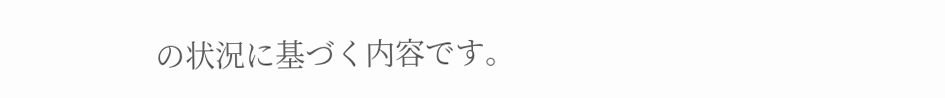の状況に基づく内容です。